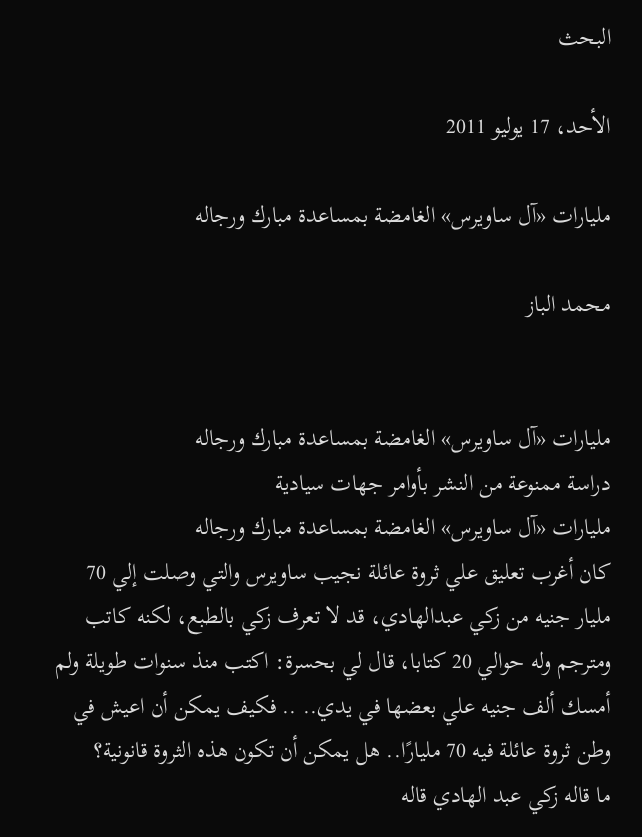البحث

الأحد، 17 يوليو 2011

مليارات «آل ساويرس» الغامضة بمساعدة مبارك ورجاله

محمد الباز


مليارات «آل ساويرس» الغامضة بمساعدة مبارك ورجاله
دراسة ممنوعة من النشر بأوامر جهات سيادية
مليارات «آل ساويرس» الغامضة بمساعدة مبارك ورجاله
كان أغرب تعليق علي ثروة عائلة نجيب ساويرس والتي وصلت إلي 70 مليار جنيه من زكي عبدالهادي، قد لا تعرف زكي بالطبع، لكنه كاتب ومترجم وله حوالي 20 كتابا، قال لي بحسرة: اكتب منذ سنوات طويلة ولم أمسك ألف جنيه علي بعضها في يدي.. .. فكيف يمكن أن اعيش في وطن ثروة عائلة فيه 70 مليارًا.. هل يمكن أن تكون هذه الثروة قانونية؟
ما قاله زكي عبد الهادي قاله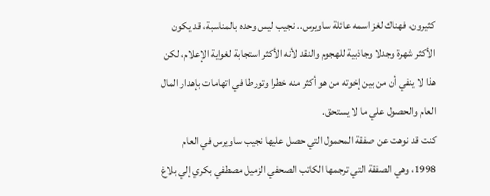كثيرون، فهناك لغز اسمه عائلة ساويرس.. نجيب ليس وحده بالمناسبة، قد يكون الأكثر شهرة وجدلا وجاذبية للهجوم والنقد لأنه الأكثر استجابة لغواية الإعلام، لكن هذا لا ينفي أن من بين إخوته من هو أكثر منه خطرا وتورطا في اتهامات بإهدار المال العام والحصول علي ما لا يستحق.
كنت قد نوهت عن صفقة المحمول التي حصل عليها نجيب ساويرس في العام 1998، وهي الصفقة التي ترجمها الكاتب الصحفي الزميل مصطفي بكري إلي بلاغ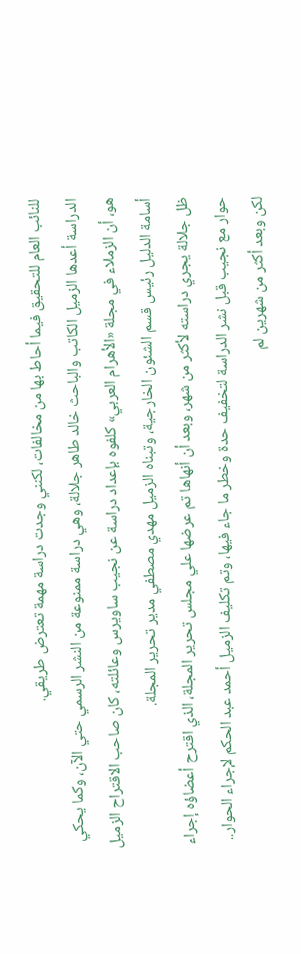للنائب العام للتحقيق فيما أحاط بها من مخالفات، لكنني وجدت دراسة مهمة تعترض طريقي.
الدراسة أعدها الزميل الكاتب والباحث خالد طاهر جلالة، وهي دراسة ممنوعة من النشر الرسمي حتي الآن، وكما يحكي هو، أن الزملاء في مجلة «الأهرام العربي» كلفوه بإعداد دراسة عن نجيب ساويرس وعائلته، كان صاحب الاقتراح الزميل أسامة الدليل رئيس قسم الشئون الخارجية، وتبناه الزميل مهدي مصطفي مدير تحرير المجلة.
ظل جلالة يجري دراسته لأكثر من شهر، وبعد أن أنهاها تم عرضها علي مجلس تحرير المجلة، الذي اقترح أعضاؤه إجراء حوار مع نجيب قبل نشر الدراسة لتخفيف حدة وخطر ما جاء فيها، وتم تكليف الزميل أحمد عبد الحكم لإجراء الحوار.. لكن وبعد أكثر من شهرين لم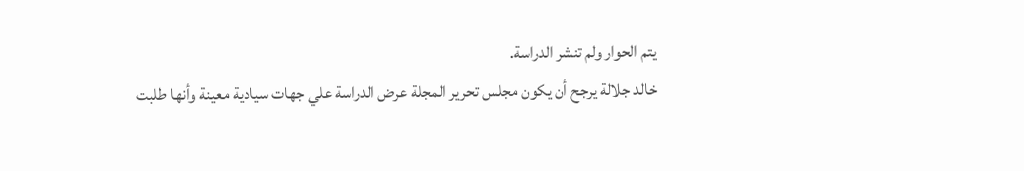يتم الحوار ولم تنشر الدراسة.
خالد جلالة يرجح أن يكون مجلس تحرير المجلة عرض الدراسة علي جهات سيادية معينة وأنها طلبت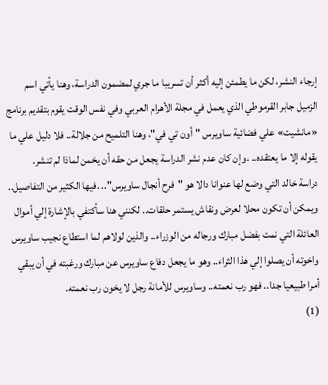إرجاء النشر، لكن ما يطمئن إليه أكثر أن تسريبا ما جري لمضمون الدراسة، وهنا يأتي اسم الزميل جابر القرموطي الذي يعمل في مجلة الأهرام العربي وفي نفس الوقت يقوم بتقديم برنامج «مانشيت» علي فضائية ساويرس "أون تي في"، وهنا التلميح من جلالة.. فلا دليل علي ما يقوله إلا ما يعتقده.. .وإن كان عدم نشر الدراسة يجعل من حقه أن يخمن لماذا لم تنشر.
دراسة خالد التي وضع لها عنوانا دالا هو "فرح أنجال ساويرس".. .فيها الكثير من التفاصيل.. ويمكن أن تكون محلا لعرض ونقاش يستمر حلقات.. لكنني هنا سأكتفي بالإشارة إلي أموال العائلة التي نمت بفضل مبارك ورجاله من الوزراء.. والذين لولاهم لما استطاع نجيب ساويرس واخوته أن يصلوا إلي هذا الثراء.. وهو ما يجعل دفاع ساويرس عن مبارك ورغبته في أن يبقي أمرا طبيعيا جدا.. فهو رب نعمته.. وساويرس للأمانة رجل لا يخون رب نعمته.
(1)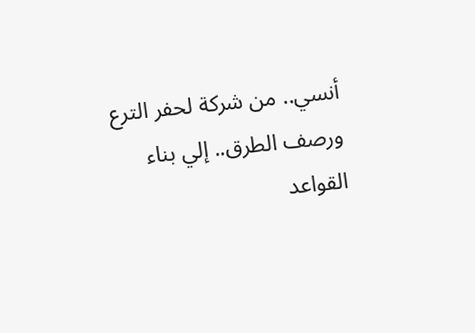أنسي.. من شركة لحفر الترع ورصف الطرق.. إلي بناء القواعد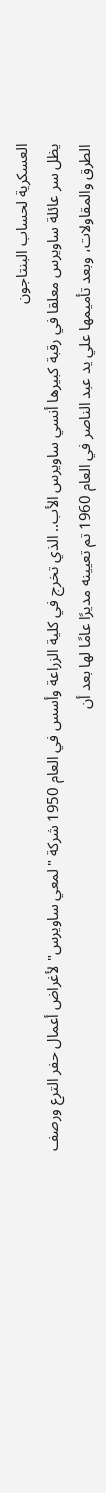العسكرية لحساب البنتاجون
يظل سر عائلة ساويرس معلقا في رقبة كبيرها أنسي ساويرس الأب.. الذي تخرج في كلية الزراعة وأسس في العام 1950 شركة "لمعي ساويرس" لأغراض أعمال حفر الترع ورصف الطرق والمقاولات، وبعد تأميمها علي يد عبد الناصر في العام 1960 تم تعيينه مديرًا عامًا لها بعد أن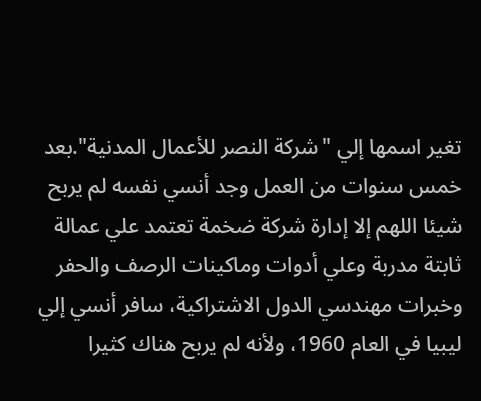تغير اسمها إلي "شركة النصر للأعمال المدنية".بعد خمس سنوات من العمل وجد أنسي نفسه لم يربح شيئا اللهم إلا إدارة شركة ضخمة تعتمد علي عمالة ثابتة مدربة وعلي أدوات وماكينات الرصف والحفر وخبرات مهندسي الدول الاشتراكية، سافر أنسي إلي ليبيا في العام 1960، ولأنه لم يربح هناك كثيرا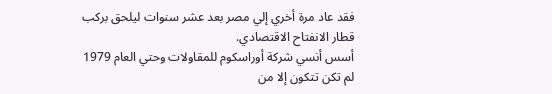فقد عاد مرة أخري إلي مصر بعد عشر سنوات ليلحق بركب قطار الانفتاح الاقتصادي.
أسس أنسي شركة أوراسكوم للمقاولات وحتي العام 1979 لم تكن تتكون إلا من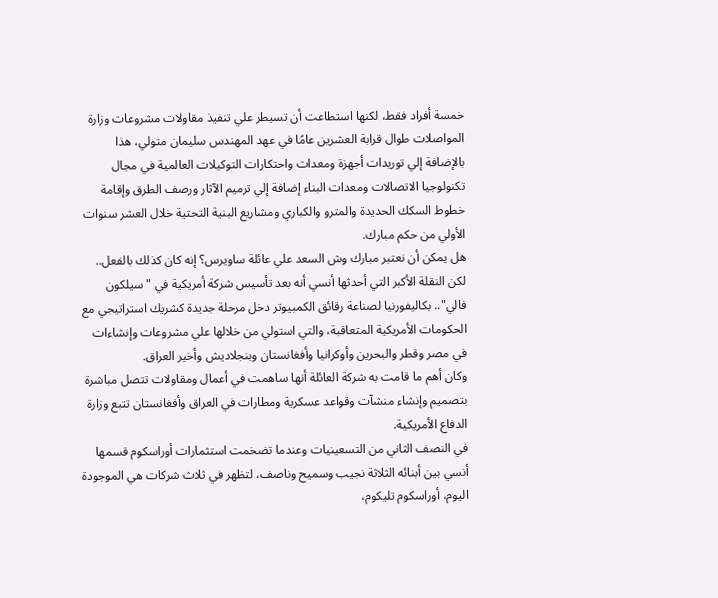خمسة أفراد فقط، لكنها استطاعت أن تسيطر علي تنفيذ مقاولات مشروعات وزارة المواصلات طوال قرابة العشرين عامًا في عهد المهندس سليمان متولي، هذا بالإضافة إلي توريدات أجهزة ومعدات واحتكارات التوكيلات العالمية في مجال تكنولوجيا الاتصالات ومعدات البناء إضافة إلي ترميم الآثار ورصف الطرق وإقامة خطوط السكك الحديدة والمترو والكباري ومشاريع البنية التحتية خلال العشر سنوات الأولي من حكم مبارك.
هل يمكن أن نعتبر مبارك وش السعد علي عائلة ساويرس؟ إنه كان كذلك بالفعل.. لكن النقلة الأكبر التي أحدثها أنسي أنه بعد تأسيس شركة أمريكية في "سيلكون فالي".. بكاليفورنيا لصناعة رقائق الكمبيوتر دخل مرحلة جديدة كشريك استراتيجي مع الحكومات الأمريكية المتعاقبة، والتي استولي من خلالها علي مشروعات وإنشاءات في مصر وقطر والبحرين وأوكرانيا وأفغانستان وبنجلاديش وأخير العراق.
وكان أهم ما قامت به شركة العائلة أنها ساهمت في أعمال ومقاولات تتصل مباشرة بتصميم وإنشاء منشآت وقواعد عسكرية ومطارات في العراق وأفغانستان تتبع وزارة الدفاع الأمريكية.
في النصف الثاني من التسعينيات وعندما تضخمت استثمارات أوراسكوم قسمها أنسي بين أبنائه الثلاثة نجيب وسميح وناصف، لتظهر في ثلاث شركات هي الموجودة اليوم، أوراسكوم تليكوم،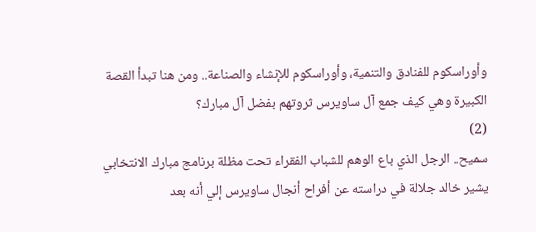وأوراسكوم للفنادق والتنمية، وأوراسكوم للإنشاء والصناعة.. ومن هنا تبدأ القصة الكبيرة وهي كيف جمع آل ساويرس ثروتهم بفضل آل مبارك؟
(2)
سميح.. الرجل الذي باع الوهم للشباب الفقراء تحت مظلة برنامج مبارك الانتخابي
يشير خالد جلالة في دراسته عن أفراح أنجال ساويرس إلي أنه بعد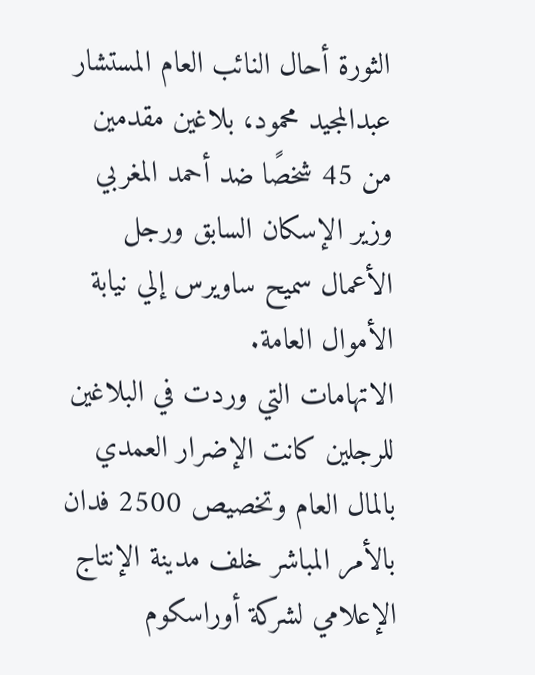الثورة أحال النائب العام المستشار عبدالمجيد محمود، بلاغين مقدمين من 45 شخصًا ضد أحمد المغربي وزير الإسكان السابق ورجل الأعمال سميح ساويرس إلي نيابة الأموال العامة.
الاتهامات التي وردت في البلاغين للرجلين كانت الإضرار العمدي بالمال العام وتخصيص 2500 فدان بالأمر المباشر خلف مدينة الإنتاج الإعلامي لشركة أوراسكوم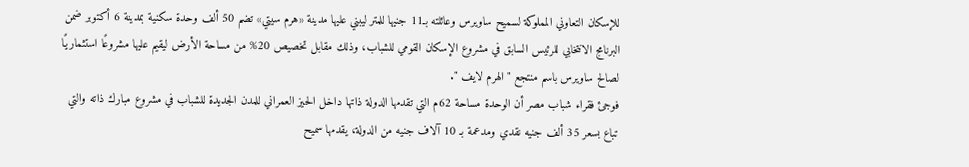للإسكان التعاوني المملوكة لسميح ساويرس وعائلته بـ11 جنيها للمتر ليبني عليها مدينة «هرم سيتي» تضم 50 ألف وحدة سكنية بمدينة 6 أكتوبر ضمن البرنامج الانتخابي للرئيس السابق في مشروع الإسكان القومي للشباب، وذلك مقابل تخصيص 20% من مساحة الأرض ليقيم عليها مشروعًا استثماريًا لصالح ساويرس باسم منتجع "الهرم لايف ".
فوجئ فقراء شباب مصر أن الوحدة مساحة 62م التي تقدمها الدولة ذاتها داخل الحيز العمراني للمدن الجديدة للشباب في مشروع مبارك ذاته والتي تباع بسعر 35 ألف جنيه نقدي ومدعمة بـ 10 آلاف جنيه من الدولة، يقدمها سميح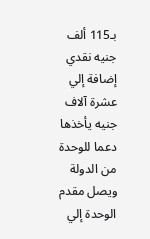بـ115 ألف جنيه نقدي إضافة إلي عشرة آلاف جنيه يأخذها دعما للوحدة من الدولة ويصل مقدم الوحدة إلي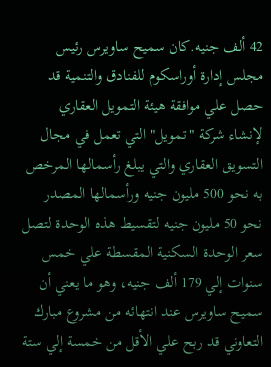42 ألف جنيه.كان سميح ساويرس رئيس مجلس إدارة أوراسكوم للفنادق والتنمية قد حصل علي موافقة هيئة التمويل العقاري لإنشاء شركة "تمويل" التي تعمل في مجال التسويق العقاري والتي يبلغ رأسمالها المرخص به نحو 500 مليون جنيه ورأسمالها المصدر نحو 50 مليون جنيه لتقسيط هذه الوحدة لتصل سعر الوحدة السكنية المقسطة علي خمس سنوات إلي 179 ألف جنيه، وهو ما يعني أن سميح ساويرس عند انتهائه من مشروع مبارك التعاوني قد ربح علي الأقل من خمسة إلي ستة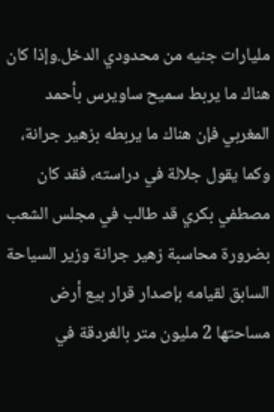مليارات جنيه من محدودي الدخل.وإذا كان هناك ما يربط سميح ساويرس بأحمد المغربي فإن هناك ما يربطه بزهير جرانة، وكما يقول جلالة في دراسته، فقد كان مصطفي بكري قد طالب في مجلس الشعب بضرورة محاسبة زهير جرانة وزير السياحة السابق لقيامه بإصدار قرار بيع أرض مساحتها 2 مليون متر بالغردقة في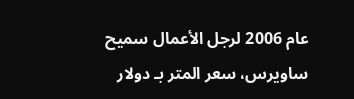عام 2006 لرجل الأعمال سميح ساويرس، سعر المتر بـ دولار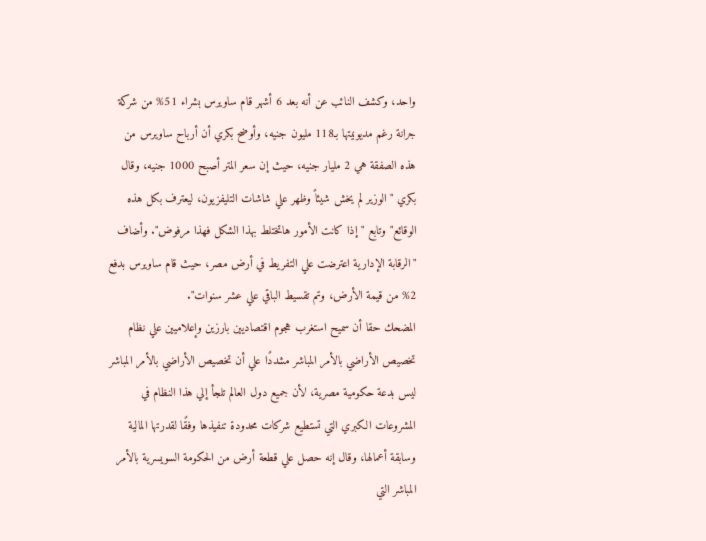واحد، وكشف النائب عن أنه بعد 6 أشهر قام ساويرس بشراء 51% من شركة جرانة رغم مديونيتها بـ118 مليون جنيه، وأوضح بكري أن أرباح ساويرس من هذه الصفقة هي 2 مليار جنيه، حيث إن سعر المتر أصبح 1000 جنيه، وقال بكري "الوزير لم يخش شيئاً وظهر علي شاشات التليفزيون، ليعترف بكل هذه الوقائع" وتابع "إذا كانت الأمور هاتختلط بهذا الشكل فهذا مرفوض". وأضاف "الرقابة الإدارية اعترضت علي التفريط في أرض مصر، حيث قام ساويرس بدفع 2% من قيمة الأرض، وتم تقسيط الباقي علي عشر سنوات".
المضحك حقا أن سميح استغرب هجوم اقتصاديين بارزين وإعلاميين علي نظام تخصيص الأراضي بالأمر المباشر مشددًا علي أن تخصيص الأراضي بالأمر المباشر ليس بدعة حكومية مصرية، لأن جميع دول العالم تلجأ إلي هذا النظام في المشروعات الكبري التي تستطيع شركات محدودة تنفيذها وفقًا لقدرتها المالية وسابقة أعمالها، وقال إنه حصل علي قطعة أرض من الحكومة السويسرية بالأمر المباشر التي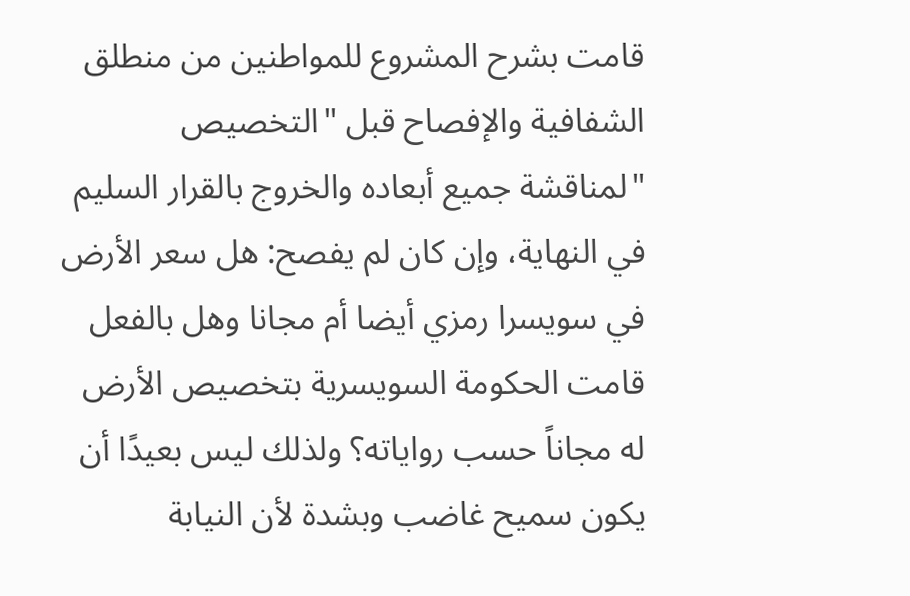قامت بشرح المشروع للمواطنين من منطلق الشفافية والإفصاح قبل "التخصيص "لمناقشة جميع أبعاده والخروج بالقرار السليم في النهاية، وإن كان لم يفصح: هل سعر الأرض في سويسرا رمزي أيضا أم مجانا وهل بالفعل قامت الحكومة السويسرية بتخصيص الأرض له مجاناً حسب رواياته؟ ولذلك ليس بعيدًا أن يكون سميح غاضب وبشدة لأن النيابة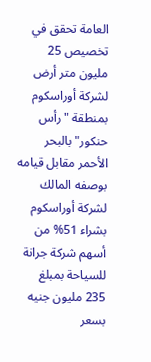العامة تحقق في تخصيص 25 مليون متر أرض لشركة أوراسكوم بمنطقة "رأس حنكور" بالبحر الأحمر مقابل قيامه بوصفه المالك لشركة أوراسكوم بشراء 51% من أسهم شركة جرانة للسياحة بمبلغ 235 مليون جنيه بسعر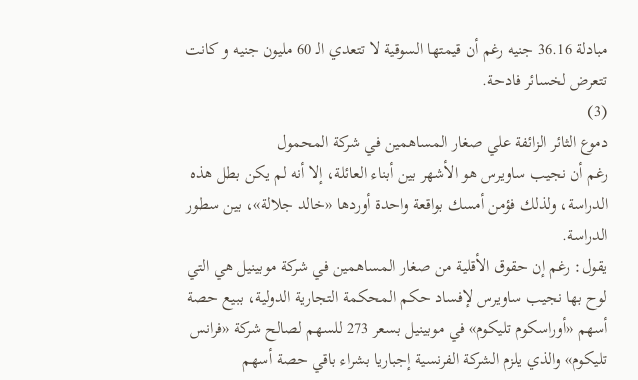مبادلة 36.16 جنيه رغم أن قيمتها السوقية لا تتعدي الـ 60 مليون جنيه و كانت تتعرض لخسائر فادحة.
(3)
دموع الثائر الزائفة علي صغار المساهمين في شركة المحمول
رغم أن نجيب ساويرس هو الأشهر بين أبناء العائلة، إلا أنه لم يكن بطل هذه الدراسة، ولذلك فؤمن أمسك بواقعة واحدة أوردها «خالد جلالة»، بين سطور الدراسة.
يقول: رغم إن حقوق الأقلية من صغار المساهمين في شركة موبينيل هي التي لوح بها نجيب ساويرس لإفساد حكم المحكمة التجارية الدولية، ببيع حصة أسهم «أوراسكوم تليكوم» في موبينيل بسعر 273 للسهم لصالح شركة «فرانس تليكوم» والذي يلزم الشركة الفرنسية إجباريا بشراء باقي حصة أسهم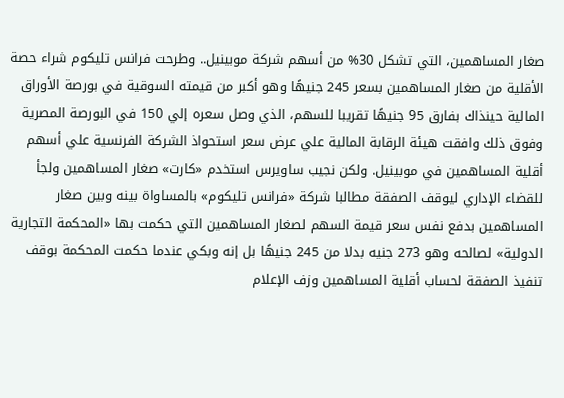صغار المساهمين، التي تشكل 30% من أسهم شركة موبينيل.. وطرحت فرانس تليكوم شراء حصة الأقلية من صغار المساهمين بسعر 245 جنيهًا وهو أكبر من قيمته السوقية في بورصة الأوراق المالية حينذاك بفارق 95 جنيهًا تقريبا للسهم، الذي وصل سعره إلي 150 في البورصة المصرية وفوق ذلك وافقت هيئة الرقابة المالية علي عرض سعر استحواذ الشركة الفرنسية علي أسهم أقلية المساهمين في موبينيل. ولكن نجيب ساويرس استخدم «كارت» صغار المساهمين ولجأ للقضاء الإداري ليوقف الصفقة مطالبا شركة «فرانس تليكوم» بالمساواة بينه وبين صغار المساهمين بدفع نفس سعر قيمة السهم لصغار المساهمين التي حكمت بها «المحكمة التجارية الدولية» لصالحه وهو 273 جنيه بدلا من 245 جنيهًا بل إنه وبكي عندما حكمت المحكمة بوقف تنفيذ الصفقة لحساب أقلية المساهمين وزف الإعلام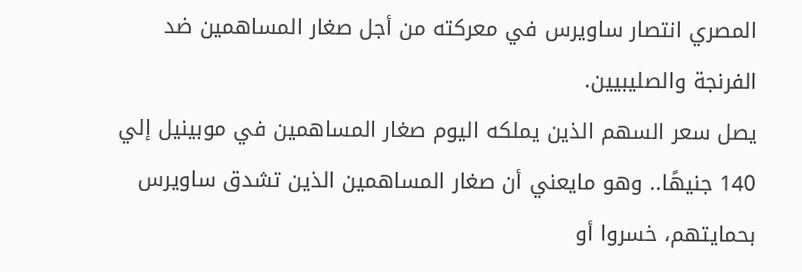المصري انتصار ساويرس في معركته من أجل صغار المساهمين ضد الفرنجة والصليبيين.
يصل سعر السهم الذين يملكه اليوم صغار المساهمين في موبينيل إلي 140 جنيهًا.. وهو مايعني أن صغار المساهمين الذين تشدق ساويرس بحمايتهم، خسروا أو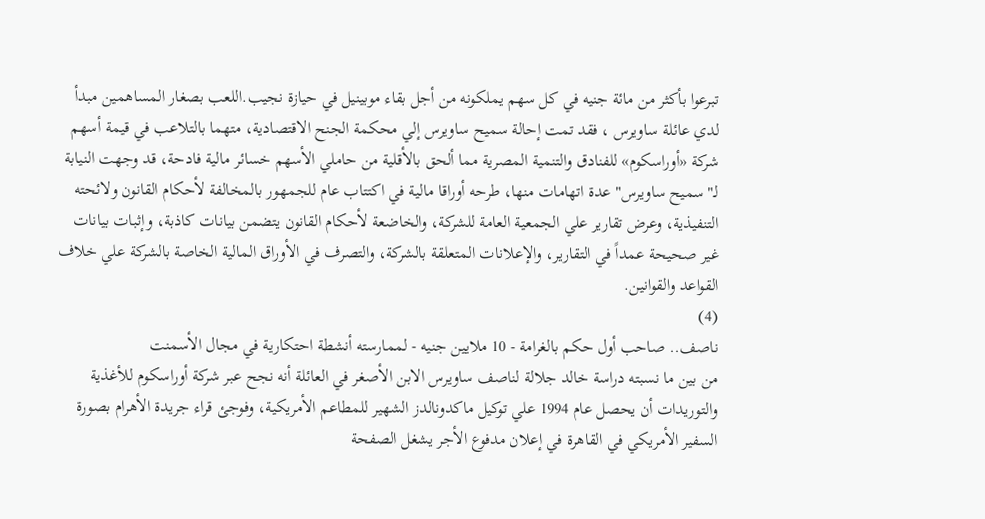تبرعوا بأكثر من مائة جنيه في كل سهم يملكونه من أجل بقاء موبينيل في حيازة نجيب.اللعب بصغار المساهمين مبدأ لدي عائلة ساويرس ، فقد تمت إحالة سميح ساويرس إلي محكمة الجنح الاقتصادية، متهما بالتلاعب في قيمة أسهم شركة «أوراسكوم» للفنادق والتنمية المصرية مما ألحق بالأقلية من حاملي الأسهم خسائر مالية فادحة، قد وجهت النيابة لـ"سميح ساويرس" عدة اتهامات منها، طرحه أوراقا مالية في اكتتاب عام للجمهور بالمخالفة لأحكام القانون ولائحته التنفيذية، وعرض تقارير علي الجمعية العامة للشركة، والخاضعة لأحكام القانون يتضمن بيانات كاذبة، وإثبات بيانات غير صحيحة عمداً في التقارير، والإعلانات المتعلقة بالشركة، والتصرف في الأوراق المالية الخاصة بالشركة علي خلاف القواعد والقوانين.
(4)
ناصف.. صاحب أول حكم بالغرامة - 10 ملايين جنيه - لممارسته أنشطة احتكارية في مجال الأسمنت
من بين ما نسبته دراسة خالد جلالة لناصف ساويرس الابن الأصغر في العائلة أنه نجح عبر شركة أوراسكوم للأغذية والتوريدات أن يحصل عام 1994 علي توكيل ماكدونالدز الشهير للمطاعم الأمريكية، وفوجئ قراء جريدة الأهرام بصورة السفير الأمريكي في القاهرة في إعلان مدفوع الأجر يشغل الصفحة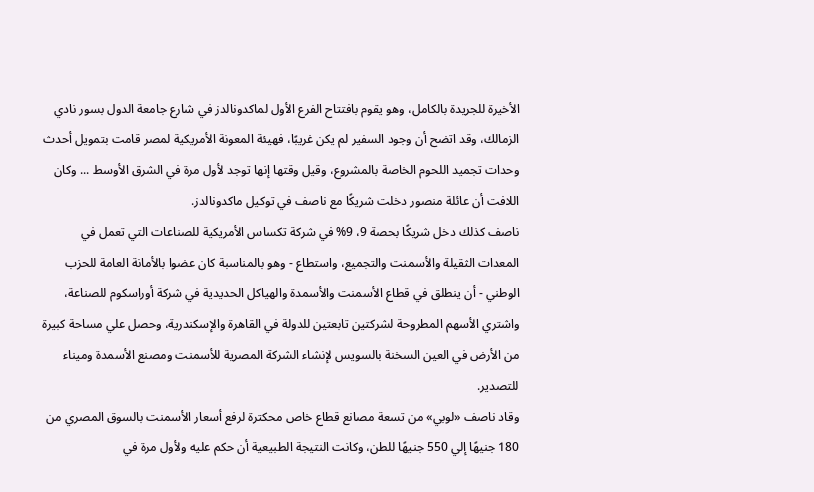الأخيرة للجريدة بالكامل، وهو يقوم بافتتاح الفرع الأول لماكدونالدز في شارع جامعة الدول بسور نادي الزمالك، وقد اتضح أن وجود السفير لم يكن غريبًا، فهيئة المعونة الأمريكية لمصر قامت بتمويل أحدث وحدات تجميد اللحوم الخاصة بالمشروع، وقيل وقتها إنها توجد لأول مرة في الشرق الأوسط ... وكان اللافت أن عائلة منصور دخلت شريكًا مع ناصف في توكيل ماكدونالدز.
ناصف كذلك دخل شريكًا بحصة 9، 9% في شركة تكساس الأمريكية للصناعات التي تعمل في المعدات الثقيلة والأسمنت والتجميع، واستطاع - وهو بالمناسبة كان عضوا بالأمانة العامة للحزب الوطني - أن ينطلق في قطاع الأسمنت والأسمدة والهياكل الحديدية في شركة أوراسكوم للصناعة، واشتري الأسهم المطروحة لشركتين تابعتين للدولة في القاهرة والإسكندرية، وحصل علي مساحة كبيرة من الأرض في العين السخنة بالسويس لإنشاء الشركة المصرية للأسمنت ومصنع الأسمدة وميناء للتصدير.
وقاد ناصف «لوبي» من تسعة مصانع قطاع خاص محكترة لرفع أسعار الأسمنت بالسوق المصري من 180 جنيهًا إلي 550 جنيهًا للطن، وكانت النتيجة الطبيعية أن حكم عليه ولأول مرة في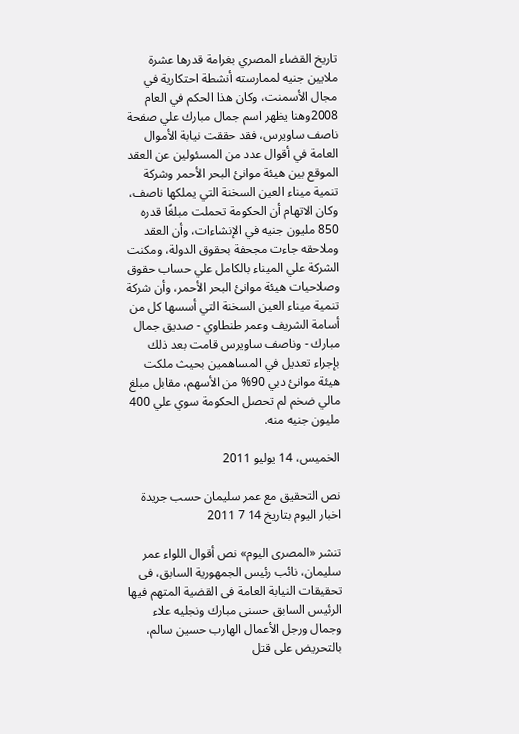تاريخ القضاء المصري بغرامة قدرها عشرة ملايين جنيه لممارسته أنشطة احتكارية في مجال الأسمنت، وكان هذا الحكم في العام 2008وهنا يظهر اسم جمال مبارك علي صفحة ناصف ساويرس، فقد حققت نيابة الأموال العامة في أقوال عدد من المسئولين عن العقد الموقع بين هيئة موانئ البحر الأحمر وشركة تنمية ميناء العين السخنة التي يملكها ناصف، وكان الاتهام أن الحكومة تحملت مبلغًا قدره 850 مليون جنيه في الإنشاءات، وأن العقد وملاحقه جاءت مجحفة بحقوق الدولة، ومكنت الشركة علي الميناء بالكامل علي حساب حقوق وصلاحيات هيئة موانئ البحر الأحمر، وأن شركة تنمية ميناء العين السخنة التي أسسها كل من أسامة الشريف وعمر طنطاوي - صديق جمال مبارك - وناصف ساويرس قامت بعد ذلك بإجراء تعديل في المساهمين بحيث ملكت هيئة موانئ دبي 90% من الأسهم، مقابل مبلغ مالي ضخم لم تحصل الحكومة سوي علي 400 مليون جنيه منه.

الخميس، 14 يوليو 2011

نص التحقيق مع عمر سليمان حسب جريدة اخبار اليوم بتاريخ 14 7 2011

تنشر «المصرى اليوم» نص أقوال اللواء عمر سليمان، نائب رئيس الجمهورية السابق، فى تحقيقات النيابة العامة فى القضية المتهم فيها الرئيس السابق حسنى مبارك ونجليه علاء وجمال ورجل الأعمال الهارب حسين سالم، بالتحريض على قتل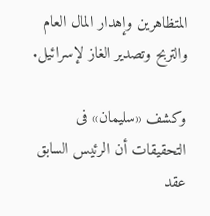المتظاهرين وإهدار المال العام والتربح وتصدير الغاز لإسرائيل.

وكشف «سليمان» فى التحقيقات أن الرئيس السابق عقد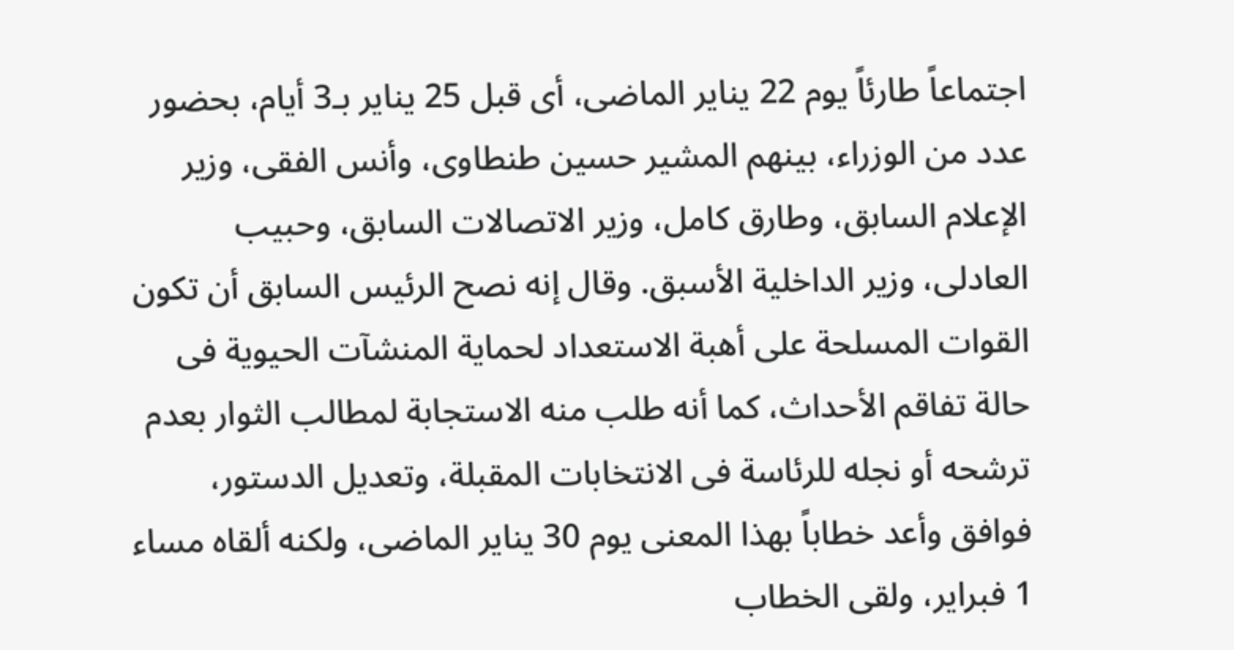اجتماعاً طارئاً يوم 22 يناير الماضى، أى قبل 25 يناير بـ3 أيام، بحضور عدد من الوزراء، بينهم المشير حسين طنطاوى، وأنس الفقى، وزير الإعلام السابق، وطارق كامل، وزير الاتصالات السابق، وحبيب العادلى، وزير الداخلية الأسبق. وقال إنه نصح الرئيس السابق أن تكون القوات المسلحة على أهبة الاستعداد لحماية المنشآت الحيوية فى حالة تفاقم الأحداث، كما أنه طلب منه الاستجابة لمطالب الثوار بعدم ترشحه أو نجله للرئاسة فى الانتخابات المقبلة، وتعديل الدستور، فوافق وأعد خطاباً بهذا المعنى يوم 30 يناير الماضى، ولكنه ألقاه مساء 1 فبراير، ولقى الخطاب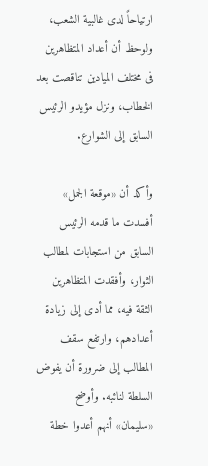ارتياحاً لدى غالبية الشعب، ولوحظ أن أعداد المتظاهرين فى مختلف الميادين تناقصت بعد الخطاب، ونزل مؤيدو الرئيس السابق إلى الشوارع.

وأكد أن «موقعة الجمل» أفسدت ما قدمه الرئيس السابق من استجابات لمطالب الثوار، وأفقدت المتظاهرين الثقة فيه، مما أدى إلى زيادة أعدادهم، وارتفع سقف المطالب إلى ضرورة أن يفوض السلطة لنائبه. وأوضح «سليمان» أنهم أعدوا خطة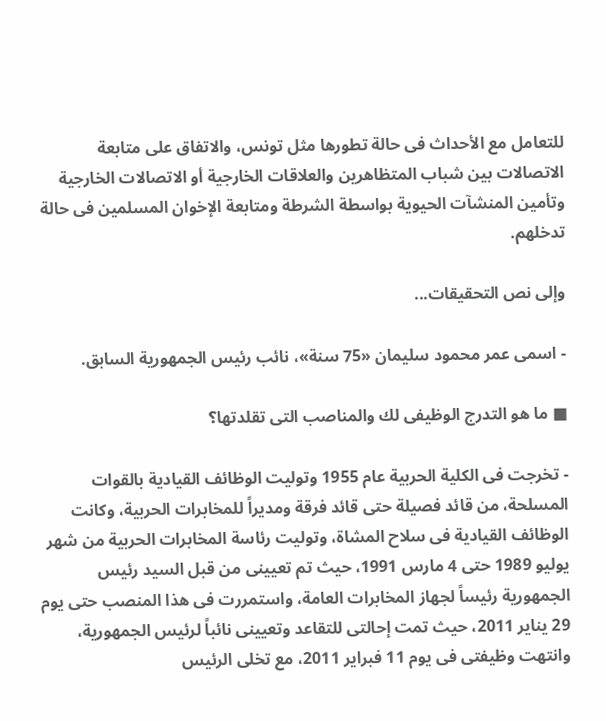للتعامل مع الأحداث فى حالة تطورها مثل تونس، والاتفاق على متابعة الاتصالات بين شباب المتظاهرين والعلاقات الخارجية أو الاتصالات الخارجية وتأمين المنشآت الحيوية بواسطة الشرطة ومتابعة الإخوان المسلمين فى حالة تدخلهم.

وإلى نص التحقيقات...

- اسمى عمر محمود سليمان «75 سنة»، نائب رئيس الجمهورية السابق.

■ ما هو التدرج الوظيفى لك والمناصب التى تقلدتها؟

- تخرجت فى الكلية الحربية عام 1955 وتوليت الوظائف القيادية بالقوات المسلحة، من قائد فصيلة حتى قائد فرقة ومديراً للمخابرات الحربية، وكانت الوظائف القيادية فى سلاح المشاة، وتوليت رئاسة المخابرات الحربية من شهر يوليو 1989 حتى 4 مارس 1991، حيث تم تعيينى من قبل السيد رئيس الجمهورية رئيساً لجهاز المخابرات العامة، واستمررت فى هذا المنصب حتى يوم 29 يناير 2011، حيث تمت إحالتى للتقاعد وتعيينى نائباً لرئيس الجمهورية، وانتهت وظيفتى فى يوم 11 فبراير 2011، مع تخلى الرئيس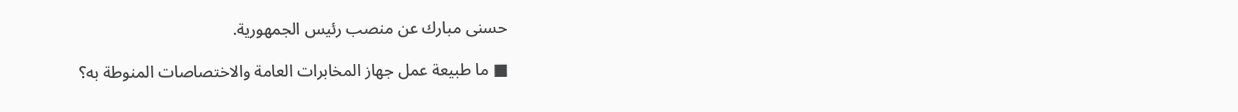حسنى مبارك عن منصب رئيس الجمهورية.

■ ما طبيعة عمل جهاز المخابرات العامة والاختصاصات المنوطة به؟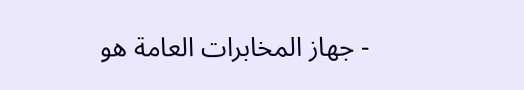- جهاز المخابرات العامة هو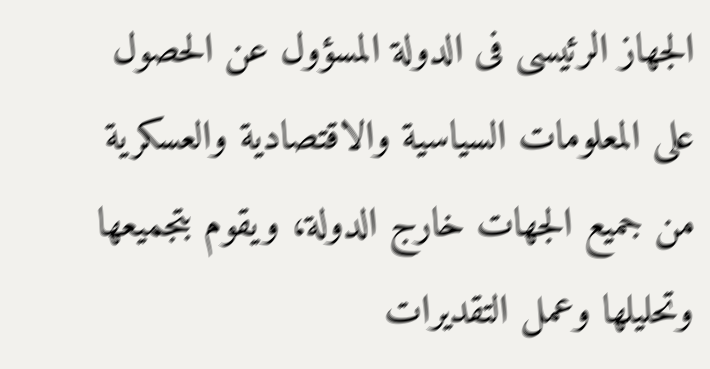الجهاز الرئيسى فى الدولة المسؤول عن الحصول على المعلومات السياسية والاقتصادية والعسكرية من جميع الجهات خارج الدولة، ويقوم بتجميعها وتحليلها وعمل التقديرات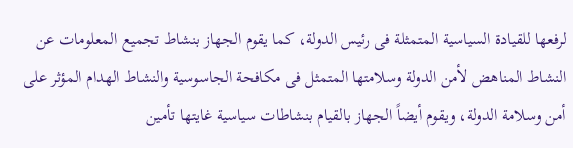لرفعها للقيادة السياسية المتمثلة فى رئيس الدولة، كما يقوم الجهاز بنشاط تجميع المعلومات عن النشاط المناهض لأمن الدولة وسلامتها المتمثل فى مكافحة الجاسوسية والنشاط الهدام المؤثر على أمن وسلامة الدولة، ويقوم أيضاً الجهاز بالقيام بنشاطات سياسية غايتها تأمين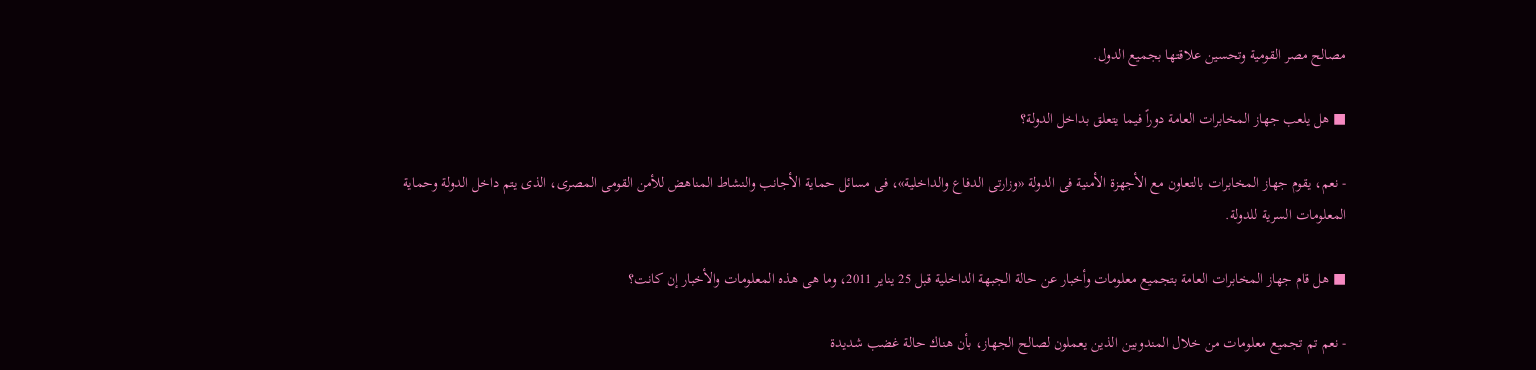مصالح مصر القومية وتحسين علاقتها بجميع الدول.

■ هل يلعب جهاز المخابرات العامة دوراً فيما يتعلق بداخل الدولة؟

- نعم، يقوم جهاز المخابرات بالتعاون مع الأجهزة الأمنية فى الدولة «وزارتى الدفاع والداخلية»، فى مسائل حماية الأجانب والنشاط المناهض للأمن القومى المصرى، الذى يتم داخل الدولة وحماية المعلومات السرية للدولة.

■ هل قام جهاز المخابرات العامة بتجميع معلومات وأخبار عن حالة الجبهة الداخلية قبل 25 يناير 2011، وما هى هذه المعلومات والأخبار إن كانت؟

- نعم تم تجميع معلومات من خلال المندوبين الذين يعملون لصالح الجهاز، بأن هناك حالة غضب شديدة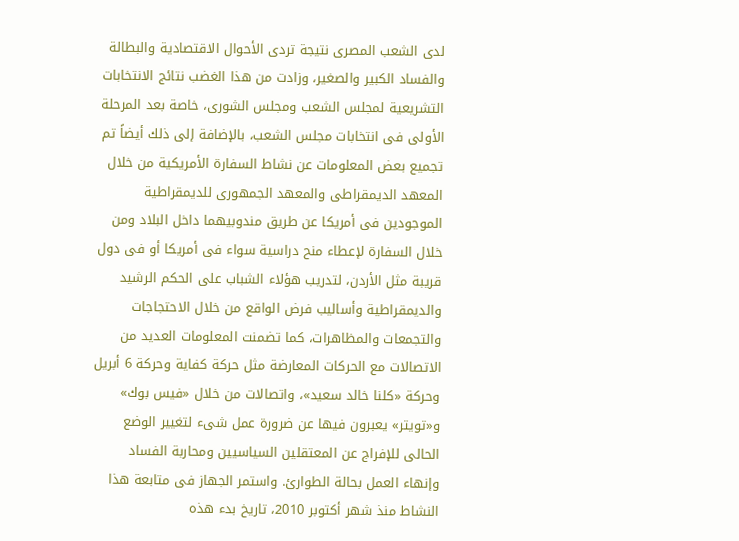لدى الشعب المصرى نتيجة تردى الأحوال الاقتصادية والبطالة والفساد الكبير والصغير، وزادت من هذا الغضب نتائج الانتخابات التشريعية لمجلس الشعب ومجلس الشورى، خاصة بعد المرحلة الأولى فى انتخابات مجلس الشعب، بالإضافة إلى ذلك أيضاً تم تجميع بعض المعلومات عن نشاط السفارة الأمريكية من خلال المعهد الديمقراطى والمعهد الجمهورى للديمقراطية الموجودين فى أمريكا عن طريق مندوبيهما داخل البلاد ومن خلال السفارة لإعطاء منح دراسية سواء فى أمريكا أو فى دول قريبة مثل الأردن، لتدريب هؤلاء الشباب على الحكم الرشيد والديمقراطية وأساليب فرض الواقع من خلال الاحتجاجات والتجمعات والمظاهرات، كما تضمنت المعلومات العديد من الاتصالات مع الحركات المعارضة مثل حركة كفاية وحركة 6 أبريل وحركة «كلنا خالد سعيد»، واتصالات من خلال «فيس بوك» و«تويتر» يعبرون فيها عن ضرورة عمل شىء لتغيير الوضع الحالى للإفراج عن المعتقلين السياسيين ومحاربة الفساد وإنهاء العمل بحالة الطوارئ. واستمر الجهاز فى متابعة هذا النشاط منذ شهر أكتوبر 2010، تاريخ بدء هذه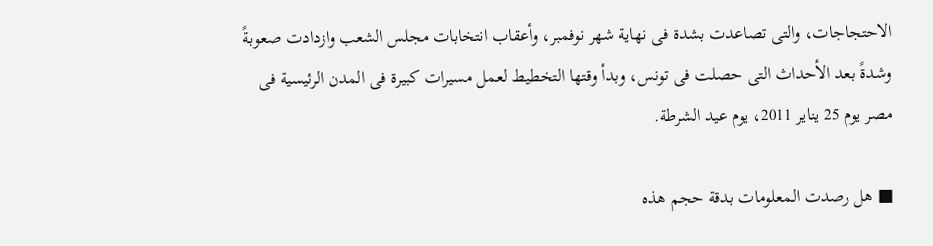الاحتجاجات، والتى تصاعدت بشدة فى نهاية شهر نوفمبر، وأعقاب انتخابات مجلس الشعب وازدادت صعوبةً وشدةً بعد الأحداث التى حصلت فى تونس، وبدأ وقتها التخطيط لعمل مسيرات كبيرة فى المدن الرئيسية فى مصر يوم 25 يناير 2011، يوم عيد الشرطة.

■ هل رصدت المعلومات بدقة حجم هذه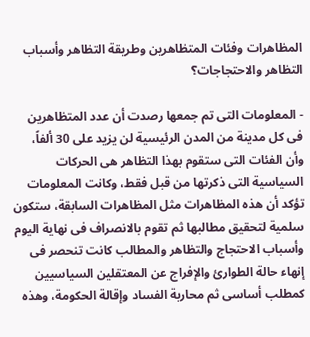المظاهرات وفئات المتظاهرين وطريقة التظاهر وأسباب التظاهر والاحتجاجات؟

- المعلومات التى تم جمعها رصدت أن عدد المتظاهرين فى كل مدينة من المدن الرئيسية لن يزيد على 30 ألفاً، وأن الفئات التى ستقوم بهذا التظاهر هى الحركات السياسية التى ذكرتها من قبل فقط، وكانت المعلومات تؤكد أن هذه المظاهرات مثل المظاهرات السابقة، ستكون سلمية لتحقيق مطالبها ثم تقوم بالانصراف فى نهاية اليوم وأسباب الاحتجاج والتظاهر والمطالب كانت تنحصر فى إنهاء حالة الطوارئ والإفراج عن المعتقلين السياسيين كمطلب أساسى ثم محاربة الفساد وإقالة الحكومة، وهذه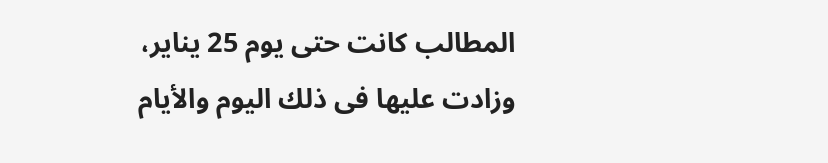المطالب كانت حتى يوم 25 يناير، وزادت عليها فى ذلك اليوم والأيام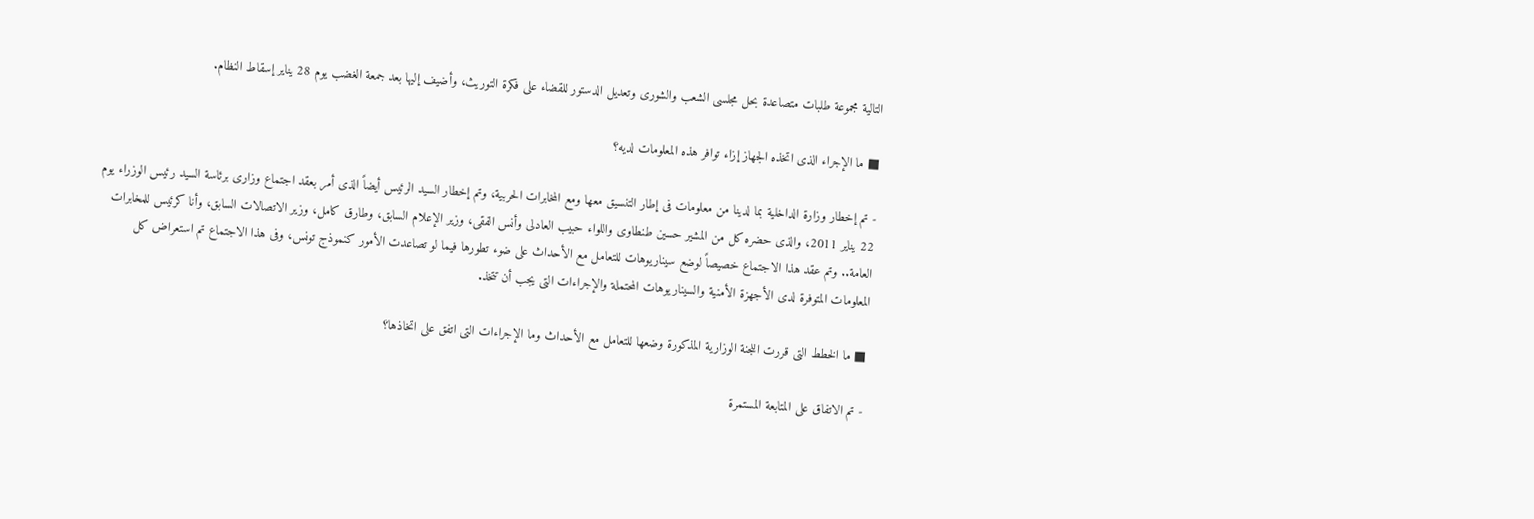التالية مجموعة طلبات متصاعدة بحل مجلسى الشعب والشورى وتعديل الدستور للقضاء على فكرة التوريث، وأضيف إليها بعد جمعة الغضب يوم 28 يناير إسقاط النظام.

■ ما الإجراء الذى اتخذه الجهاز إزاء توافر هذه المعلومات لديه؟

- تم إخطار وزارة الداخلية بما لدينا من معلومات فى إطار التنسيق معها ومع المخابرات الحربية، وتم إخطار السيد الرئيس أيضاً الذى أمر بعقد اجتماع وزارى برئاسة السيد رئيس الوزراء يوم 22 يناير 2011، والذى حضره كل من المشير حسين طنطاوى واللواء حبيب العادلى وأنس الفقى، وزير الإعلام السابق، وطارق كامل، وزير الاتصالات السابق، وأنا كرئيس للمخابرات العامة.. وتم عقد هذا الاجتماع خصيصاً لوضع سيناريوهات للتعامل مع الأحداث على ضوء تطورها فيما لو تصاعدت الأمور كنموذج تونس، وفى هذا الاجتماع تم استعراض كل المعلومات المتوفرة لدى الأجهزة الأمنية والسيناريوهات المحتملة والإجراءات التى يجب أن تتخذ.

■ ما الخطط التى قررت اللجنة الوزارية المذكورة وضعها للتعامل مع الأحداث وما الإجراءات التى اتفق على اتخاذها؟

- تم الاتفاق على المتابعة المستمرة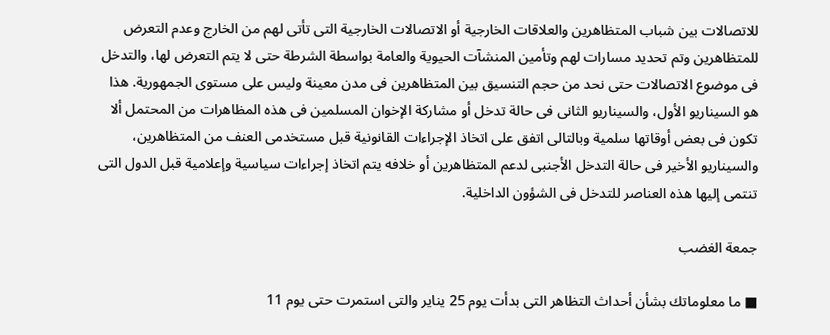للاتصالات بين شباب المتظاهرين والعلاقات الخارجية أو الاتصالات الخارجية التى تأتى لهم من الخارج وعدم التعرض للمتظاهرين وتم تحديد مسارات لهم وتأمين المنشآت الحيوية والعامة بواسطة الشرطة حتى لا يتم التعرض لها، والتدخل فى موضوع الاتصالات حتى نحد من حجم التنسيق بين المتظاهرين فى مدن معينة وليس على مستوى الجمهورية. هذا هو السيناريو الأول، والسيناريو الثانى فى حالة تدخل أو مشاركة الإخوان المسلمين فى هذه المظاهرات من المحتمل ألا تكون فى بعض أوقاتها سلمية وبالتالى اتفق على اتخاذ الإجراءات القانونية قبل مستخدمى العنف من المتظاهرين، والسيناريو الأخير فى حالة التدخل الأجنبى لدعم المتظاهرين أو خلافه يتم اتخاذ إجراءات سياسية وإعلامية قبل الدول التى تنتمى إليها هذه العناصر للتدخل فى الشؤون الداخلية.

جمعة الغضب

■ ما معلوماتك بشأن أحداث التظاهر التى بدأت يوم 25 يناير والتى استمرت حتى يوم 11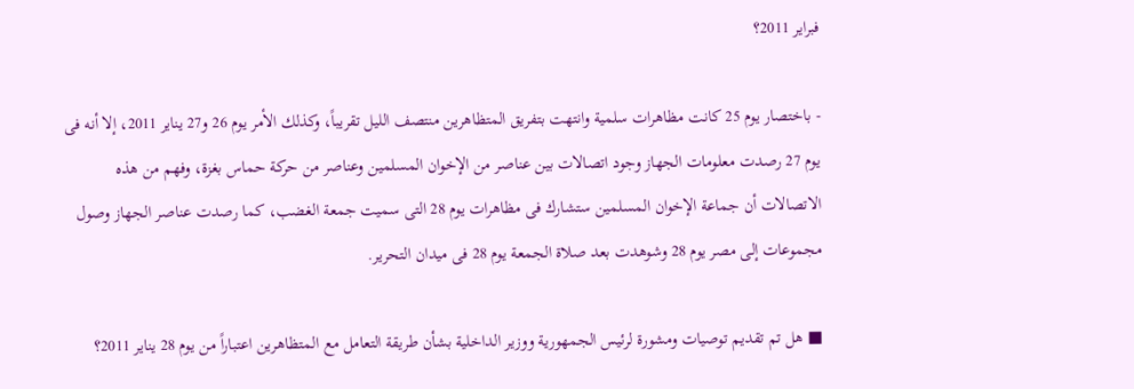فبراير 2011؟

- باختصار يوم 25 كانت مظاهرات سلمية وانتهت بتفريق المتظاهرين منتصف الليل تقريباً، وكذلك الأمر يوم 26 و27 يناير 2011، إلا أنه فى يوم 27 رصدت معلومات الجهاز وجود اتصالات بين عناصر من الإخوان المسلمين وعناصر من حركة حماس بغزة، وفهم من هذه الاتصالات أن جماعة الإخوان المسلمين ستشارك فى مظاهرات يوم 28 التى سميت جمعة الغضب، كما رصدت عناصر الجهاز وصول مجموعات إلى مصر يوم 28 وشوهدت بعد صلاة الجمعة يوم 28 فى ميدان التحرير.

■ هل تم تقديم توصيات ومشورة لرئيس الجمهورية ووزير الداخلية بشأن طريقة التعامل مع المتظاهرين اعتباراً من يوم 28 يناير 2011؟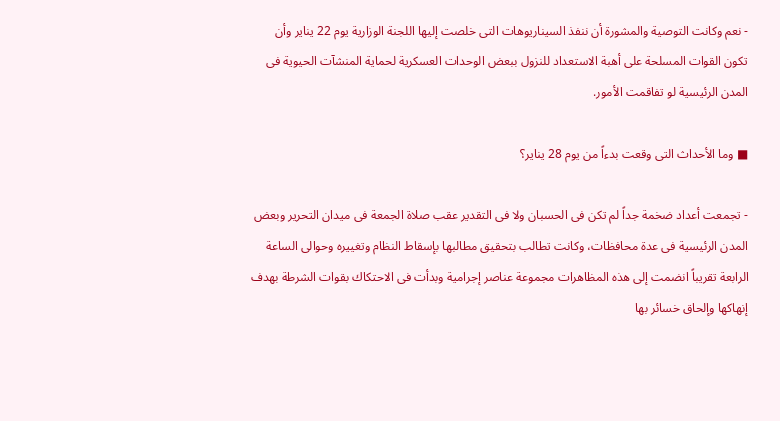- نعم وكانت التوصية والمشورة أن ننفذ السيناريوهات التى خلصت إليها اللجنة الوزارية يوم 22 يناير وأن تكون القوات المسلحة على أهبة الاستعداد للنزول ببعض الوحدات العسكرية لحماية المنشآت الحيوية فى المدن الرئيسية لو تفاقمت الأمور.

■ وما الأحداث التى وقعت بدءاً من يوم 28 يناير؟

- تجمعت أعداد ضخمة جداً لم تكن فى الحسبان ولا فى التقدير عقب صلاة الجمعة فى ميدان التحرير وبعض المدن الرئيسية فى عدة محافظات، وكانت تطالب بتحقيق مطالبها بإسقاط النظام وتغييره وحوالى الساعة الرابعة تقريباً انضمت إلى هذه المظاهرات مجموعة عناصر إجرامية وبدأت فى الاحتكاك بقوات الشرطة بهدف إنهاكها وإلحاق خسائر بها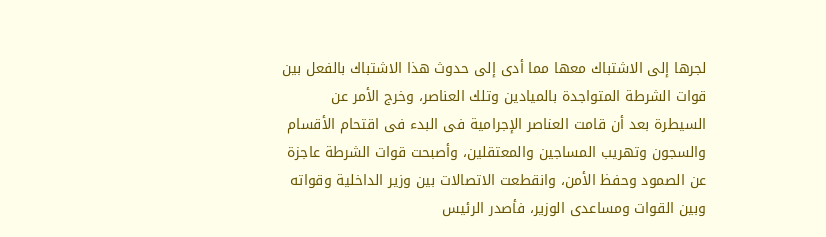لجرها إلى الاشتباك معها مما أدى إلى حدوث هذا الاشتباك بالفعل بين قوات الشرطة المتواجدة بالميادين وتلك العناصر، وخرج الأمر عن السيطرة بعد أن قامت العناصر الإجرامية فى البدء فى اقتحام الأقسام والسجون وتهريب المساجين والمعتقلين، وأصبحت قوات الشرطة عاجزة عن الصمود وحفظ الأمن، وانقطعت الاتصالات بين وزير الداخلية وقواته وبين القوات ومساعدى الوزير، فأصدر الرئيس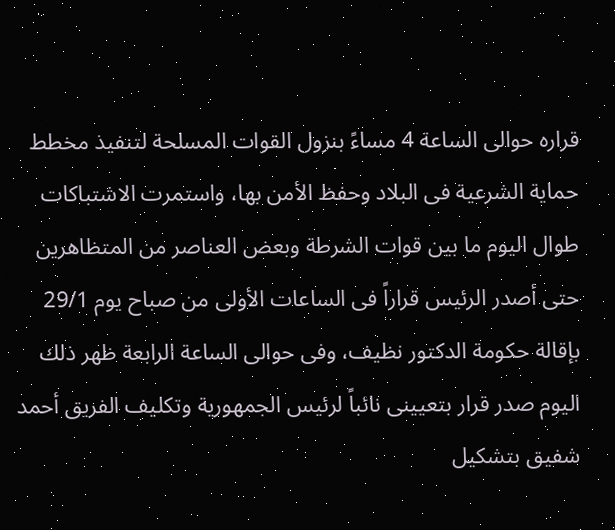قراره حوالى الساعة 4 مساءً بنزول القوات المسلحة لتنفيذ مخطط حماية الشرعية فى البلاد وحفظ الأمن بها، واستمرت الاشتباكات طوال اليوم ما بين قوات الشرطة وبعض العناصر من المتظاهرين حتى أصدر الرئيس قراراً فى الساعات الأولى من صباح يوم 29/1 بإقالة حكومة الدكتور نظيف، وفى حوالى الساعة الرابعة ظهر ذلك اليوم صدر قرار بتعيينى نائباً لرئيس الجمهورية وتكليف الفريق أحمد شفيق بتشكيل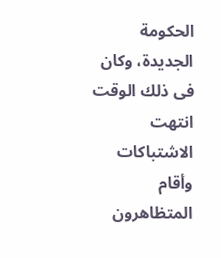الحكومة الجديدة، وكان فى ذلك الوقت انتهت الاشتباكات وأقام المتظاهرون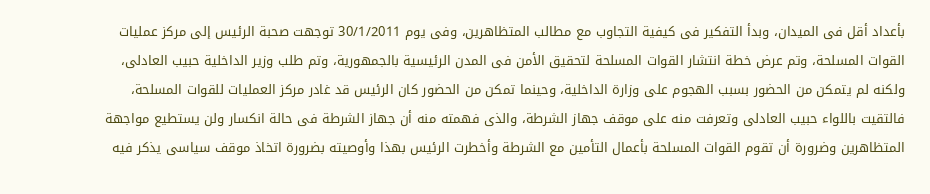بأعداد أقل فى الميدان، وبدأ التفكير فى كيفية التجاوب مع مطالب المتظاهرين، وفى يوم 30/1/2011 توجهت صحبة الرئيس إلى مركز عمليات القوات المسلحة، وتم عرض خطة انتشار القوات المسلحة لتحقيق الأمن فى المدن الرئيسية بالجمهورية، وتم طلب وزير الداخلية حبيب العادلى، ولكنه لم يتمكن من الحضور بسبب الهجوم على وزارة الداخلية، وحينما تمكن من الحضور كان الرئيس قد غادر مركز العمليات للقوات المسلحة، فالتقيت باللواء حبيب العادلى وتعرفت منه على موقف جهاز الشرطة، والذى فهمته منه أن جهاز الشرطة فى حالة انكسار ولن يستطيع مواجهة المتظاهرين وضرورة أن تقوم القوات المسلحة بأعمال التأمين مع الشرطة وأخطرت الرئيس بهذا وأوصيته بضرورة اتخاذ موقف سياسى يذكر فيه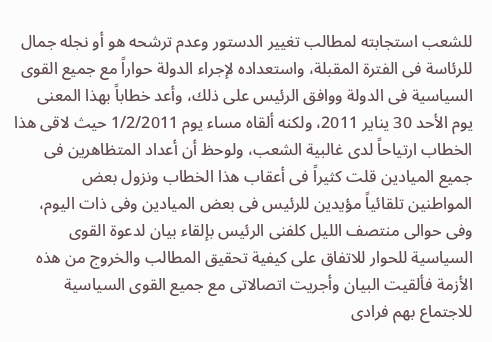للشعب استجابته لمطالب تغيير الدستور وعدم ترشحه هو أو نجله جمال للرئاسة فى الفترة المقبلة، واستعداده لإجراء الدولة حواراً مع جميع القوى السياسية فى الدولة ووافق الرئيس على ذلك، وأعد خطاباً بهذا المعنى يوم الأحد 30 يناير 2011، ولكنه ألقاه مساء يوم 1/2/2011 حيث لاقى هذا الخطاب ارتياحاً لدى غالبية الشعب، ولوحظ أن أعداد المتظاهرين فى جميع الميادين قلت كثيراً فى أعقاب هذا الخطاب ونزول بعض المواطنين تلقائياً مؤيدين للرئيس فى بعض الميادين وفى ذات اليوم، وفى حوالى منتصف الليل كلفنى الرئيس بإلقاء بيان لدعوة القوى السياسية للحوار للاتفاق على كيفية تحقيق المطالب والخروج من هذه الأزمة فألقيت البيان وأجريت اتصالاتى مع جميع القوى السياسية للاجتماع بهم فرادى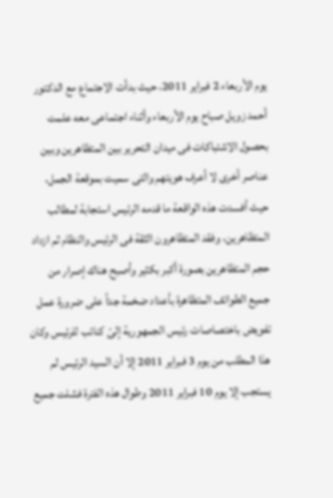يوم الأربعاء 2 فبراير 2011، حيث بدأت الاجتماع مع الدكتور أحمد زويل صباح يوم الأربعاء وأثناء اجتماعى معه علمت بحصول الاشتباكات فى ميدان التحرير بين المتظاهرين وبين عناصر أخرى لا أعرف هويتهم والتى سميت بموقعة الجمل، حيث أفسدت هذه الواقعة ما قدمه الرئيس استجابة لمطالب المتظاهرين، وفقد المتظاهرون الثقة فى الرئيس والنظام ثم ازداد حجم المتظاهرين بصورة أكبر بكثير وأصبح هناك إصرار من جميع الطوائف المتظاهرة بأعداد ضخمة جداً على ضرورة عمل تفويض باختصاصات رئيس الجمهورية إلىّ كنائب للرئيس وكان هذا المطلب من يوم 3 فبراير 2011 إلا أن السيد الرئيس لم يستجب إلا يوم 10 فبراير 2011 وطوال هذه الفترة فشلت جميع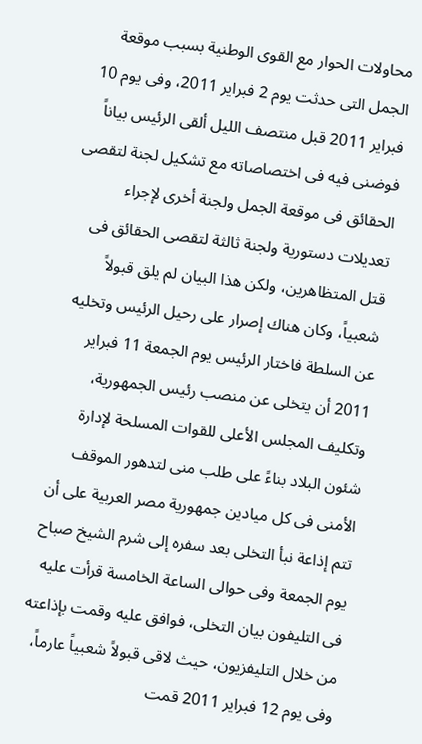محاولات الحوار مع القوى الوطنية بسبب موقعة الجمل التى حدثت يوم 2 فبراير 2011، وفى يوم 10 فبراير 2011 قبل منتصف الليل ألقى الرئيس بياناً فوضنى فيه فى اختصاصاته مع تشكيل لجنة لتقصى الحقائق فى موقعة الجمل ولجنة أخرى لإجراء تعديلات دستورية ولجنة ثالثة لتقصى الحقائق فى قتل المتظاهرين، ولكن هذا البيان لم يلق قبولاً شعبياً، وكان هناك إصرار على رحيل الرئيس وتخليه عن السلطة فاختار الرئيس يوم الجمعة 11 فبراير 2011 أن يتخلى عن منصب رئيس الجمهورية، وتكليف المجلس الأعلى للقوات المسلحة لإدارة شئون البلاد بناءً على طلب منى لتدهور الموقف الأمنى فى كل ميادين جمهورية مصر العربية على أن تتم إذاعة نبأ التخلى بعد سفره إلى شرم الشيخ صباح يوم الجمعة وفى حوالى الساعة الخامسة قرأت عليه فى التليفون بيان التخلى، فوافق عليه وقمت بإذاعته من خلال التليفزيون، حيث لاقى قبولاً شعبياً عارماً، وفى يوم 12 فبراير 2011 قمت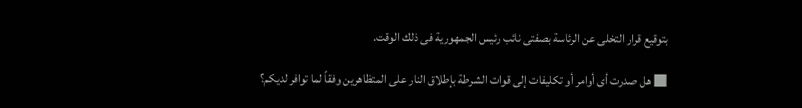بتوقيع قرار التخلى عن الرئاسة بصفتى نائب رئيس الجمهورية فى ذلك الوقت.

■ هل صدرت أى أوامر أو تكليفات إلى قوات الشرطة بإطلاق النار على المتظاهرين وفقاً لما توافر لديكم؟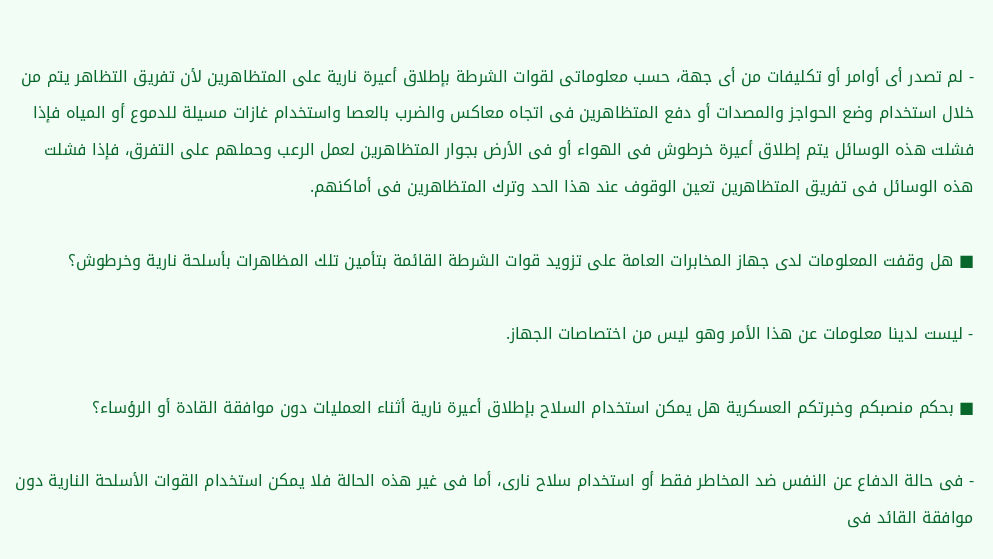- لم تصدر أى أوامر أو تكليفات من أى جهة، حسب معلوماتى لقوات الشرطة بإطلاق أعيرة نارية على المتظاهرين لأن تفريق التظاهر يتم من خلال استخدام وضع الحواجز والمصدات أو دفع المتظاهرين فى اتجاه معاكس والضرب بالعصا واستخدام غازات مسيلة للدموع أو المياه فإذا فشلت هذه الوسائل يتم إطلاق أعيرة خرطوش فى الهواء أو فى الأرض بجوار المتظاهرين لعمل الرعب وحملهم على التفرق، فإذا فشلت هذه الوسائل فى تفريق المتظاهرين تعين الوقوف عند هذا الحد وترك المتظاهرين فى أماكنهم.

■ هل وقفت المعلومات لدى جهاز المخابرات العامة على تزويد قوات الشرطة القائمة بتأمين تلك المظاهرات بأسلحة نارية وخرطوش؟

- ليست لدينا معلومات عن هذا الأمر وهو ليس من اختصاصات الجهاز.

■ بحكم منصبكم وخبرتكم العسكرية هل يمكن استخدام السلاح بإطلاق أعيرة نارية أثناء العمليات دون موافقة القادة أو الرؤساء؟

- فى حالة الدفاع عن النفس ضد المخاطر فقط أو استخدام سلاح نارى، أما فى غير هذه الحالة فلا يمكن استخدام القوات الأسلحة النارية دون موافقة القائد فى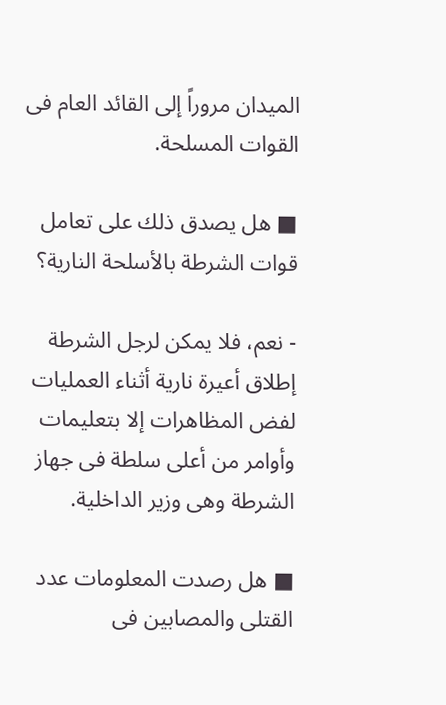الميدان مروراً إلى القائد العام فى القوات المسلحة.

■ هل يصدق ذلك على تعامل قوات الشرطة بالأسلحة النارية؟

- نعم، فلا يمكن لرجل الشرطة إطلاق أعيرة نارية أثناء العمليات لفض المظاهرات إلا بتعليمات وأوامر من أعلى سلطة فى جهاز الشرطة وهى وزير الداخلية.

■ هل رصدت المعلومات عدد القتلى والمصابين فى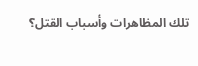تلك المظاهرات وأسباب القتل؟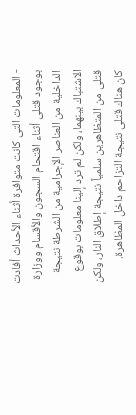- المعلومات التى كانت متوافرة أثناء الأحداث أفادت بوجود قتلى أثناء اقتحام السجون والأقسام ووزارة الداخلية من العناصر الإجرامية من الشرطة نتيجة الاشتباك بينهما، ولكن لم ترد إلينا معلومات بوقوع قتلى من المتظاهرين سلمياً نتيجة إطلاق النار، ولكن كان هناك قتلى نتيجة التزاحم داخل المظاهرة.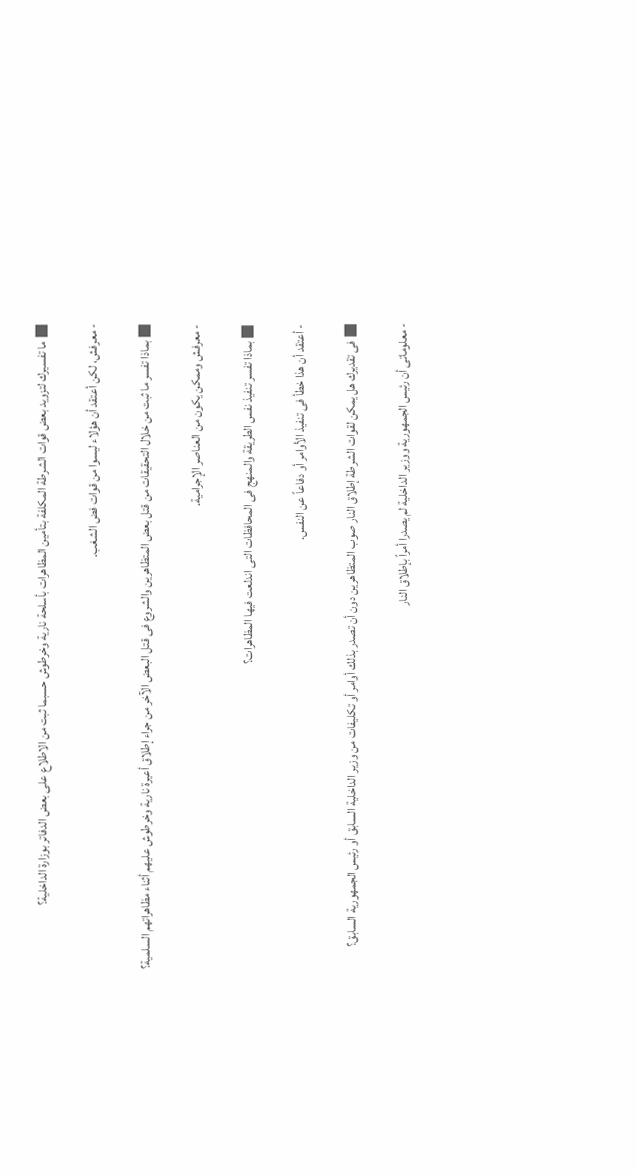■ ما تفسيرك لتزويد بعض قوات الشرطة المكلفة بتأمين المظاهرات بأسلحة نارية وخرطوش حسبما ثبت من الاطلاع على بعض الدفاتر بوزارة الداخلية؟

- معرفش، لكن أعتقد أن هؤلاء ليسوا من قوات فض الشغب.

■ بماذا تفسر ما ثبت من خلال التحقيقات من قتل بعض المتظاهرين والشروع فى قتل البعض الآخر من جراء إطلاق أعيرة نارية وخرطوش عليهم أثناء مظاهراتهم السلمية؟

- معرفش وممكن يكون من العناصر الإجرامية.

■ بماذا تفسر تنفيذ نفس الطريقة والمنهج فى المحافظات التى اندلعت فيها المظاهرات؟

- أعتقد أن هذا خطأ فى تنفيذ الأوامر أو دفاعاً عن النفس.

■ فى تقديرك هل يمكن لقوات الشرطة إطلاق النار صوب المتظاهرين دون أن تصدر بذلك أوامر أو تكليفات من وزير الداخلية السابق أو رئيس الجمهورية السابق؟

- معلوماتى أن رئيس الجمهورية ووزير الداخلية لم يصدرا أمراً بإطلاق النار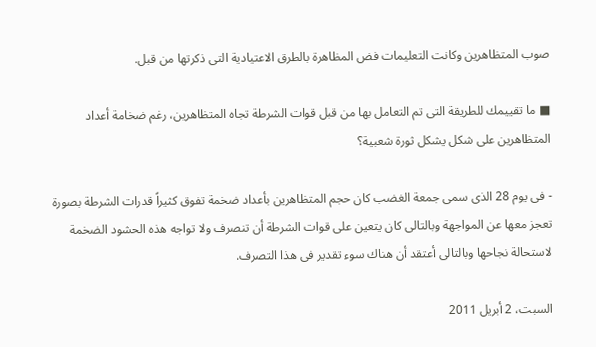صوب المتظاهرين وكانت التعليمات فض المظاهرة بالطرق الاعتيادية التى ذكرتها من قبل.

■ ما تقييمك للطريقة التى تم التعامل بها من قبل قوات الشرطة تجاه المتظاهرين، رغم ضخامة أعداد المتظاهرين على شكل يشكل ثورة شعبية؟

- فى يوم 28 الذى سمى جمعة الغضب كان حجم المتظاهرين بأعداد ضخمة تفوق كثيراً قدرات الشرطة بصورة تعجز معها عن المواجهة وبالتالى كان يتعين على قوات الشرطة أن تنصرف ولا تواجه هذه الحشود الضخمة لاستحالة نجاحها وبالتالى أعتقد أن هناك سوء تقدير فى هذا التصرف.

السبت، 2 أبريل 2011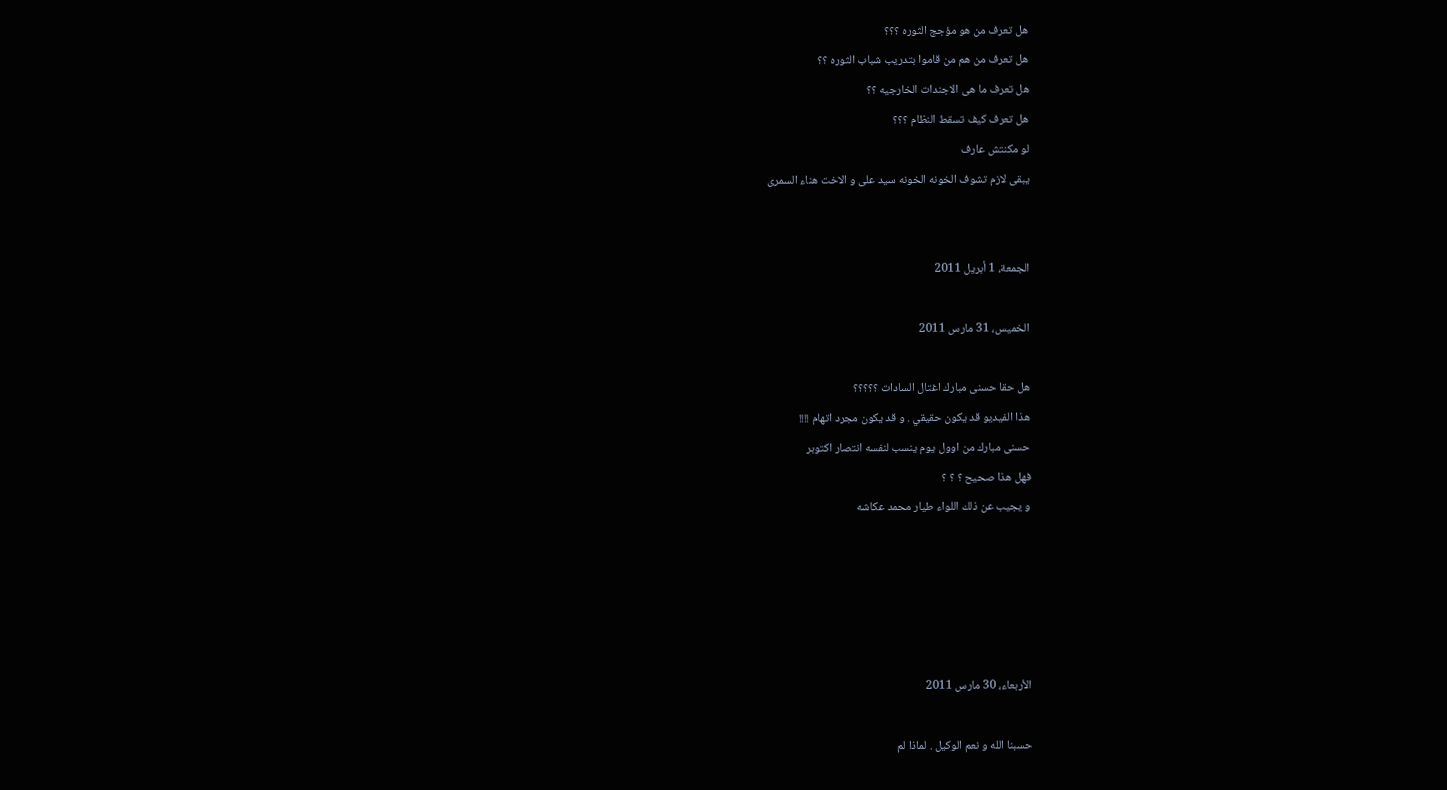هل تعرف من هو مؤجج الثوره ؟؟؟
هل تعرف من هم من قاموا بتدريب شباب الثوره ؟؟
هل تعرف ما هى الاجندات الخارجيه ؟؟
هل تعرف كيف تسقط النظام ؟؟؟
لو مكنتش عارف
يبقى لازم تشوف الخونه الخونه سيد على و الاخت هناء السمرى


الجمعة، 1 أبريل 2011

الخميس، 31 مارس 2011

هل حقا حسنى مبارك اغتال السادات ؟؟؟؟؟
هذا الفيديو قد يكون حقيقي . و قد يكون مجرد اتهام !!!!
حسنى مبارك من اوول يوم ينسب لنفسه انتصار اكتوبر
فهل هذا صحيح ؟ ؟ ؟
و يجيب عن ذلك اللواء طيار محمد عكاشه





الأربعاء، 30 مارس 2011

حسبنا الله و نعم الوكيل . لماذا لم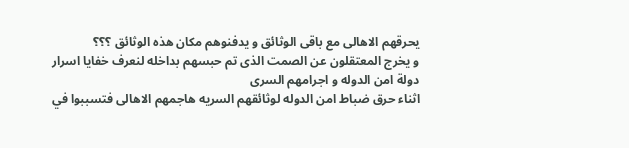يحرقهم الاهالى مع باقى الوثائق و يدفنوهم مكان هذه الوثائق ؟؟؟
و يخرج المعتقلون عن الصمت الذى تم حبسهم بداخله لنعرف خفايا اسرار
دولة امن الدوله و اجرامهم السرى
اثناء حرق ضباط امن الدوله لوثائقهم السريه هاجمهم الاهالى فتسببوا في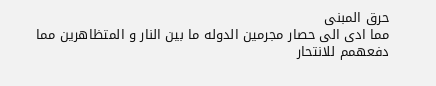حرق المبنى
مما ادى الى حصار مجرمين الدوله ما بين النار و المتظاهرين مما دفعهمم للانتحار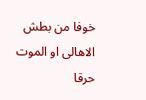خوفا من بطش الاهالى او الموت حرقا